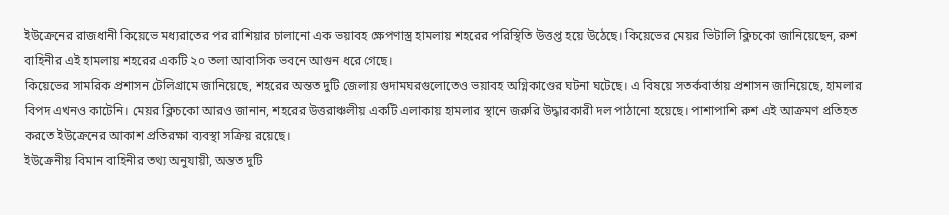ইউক্রেনের রাজধানী কিয়েভে মধ্যরাতের পর রাশিয়ার চালানো এক ভয়াবহ ক্ষেপণাস্ত্র হামলায় শহরের পরিস্থিতি উত্তপ্ত হয়ে উঠেছে। কিয়েভের মেয়র ভিটালি ক্লিচকো জানিয়েছেন, রুশ বাহিনীর এই হামলায় শহরের একটি ২০ তলা আবাসিক ভবনে আগুন ধরে গেছে।
কিয়েভের সামরিক প্রশাসন টেলিগ্রামে জানিয়েছে, শহরের অন্তত দুটি জেলায় গুদামঘরগুলোতেও ভয়াবহ অগ্নিকাণ্ডের ঘটনা ঘটেছে। এ বিষয়ে সতর্কবার্তায় প্রশাসন জানিয়েছে, হামলার বিপদ এখনও কাটেনি। মেয়র ক্লিচকো আরও জানান, শহরের উত্তরাঞ্চলীয় একটি এলাকায় হামলার স্থানে জরুরি উদ্ধারকারী দল পাঠানো হয়েছে। পাশাপাশি রুশ এই আক্রমণ প্রতিহত করতে ইউক্রেনের আকাশ প্রতিরক্ষা ব্যবস্থা সক্রিয় রয়েছে।
ইউক্রেনীয় বিমান বাহিনীর তথ্য অনুযায়ী, অন্তত দুটি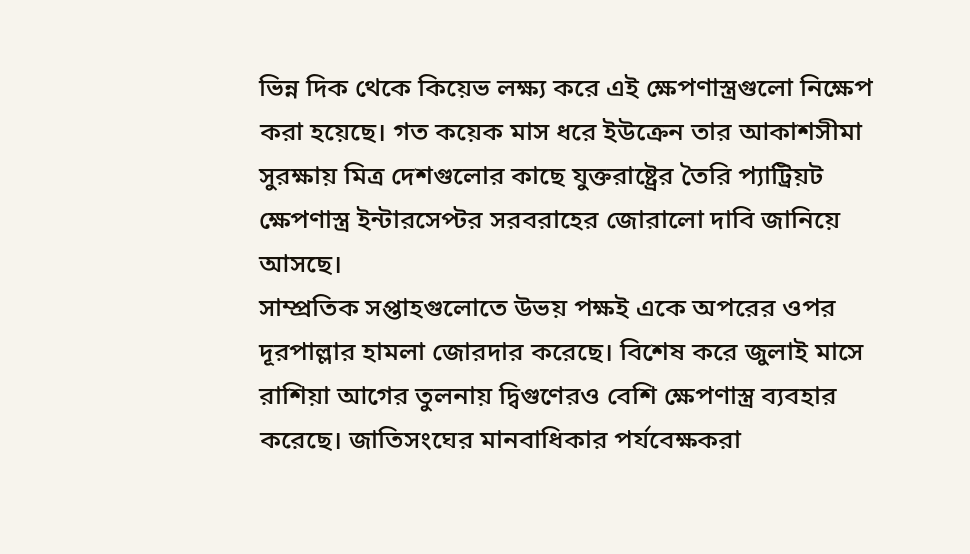ভিন্ন দিক থেকে কিয়েভ লক্ষ্য করে এই ক্ষেপণাস্ত্রগুলো নিক্ষেপ করা হয়েছে। গত কয়েক মাস ধরে ইউক্রেন তার আকাশসীমা সুরক্ষায় মিত্র দেশগুলোর কাছে যুক্তরাষ্ট্রের তৈরি প্যাট্রিয়ট ক্ষেপণাস্ত্র ইন্টারসেপ্টর সরবরাহের জোরালো দাবি জানিয়ে আসছে।
সাম্প্রতিক সপ্তাহগুলোতে উভয় পক্ষই একে অপরের ওপর দূরপাল্লার হামলা জোরদার করেছে। বিশেষ করে জুলাই মাসে রাশিয়া আগের তুলনায় দ্বিগুণেরও বেশি ক্ষেপণাস্ত্র ব্যবহার করেছে। জাতিসংঘের মানবাধিকার পর্যবেক্ষকরা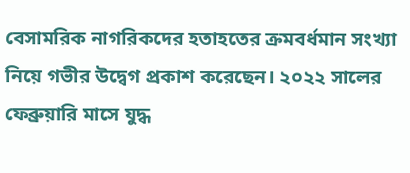বেসামরিক নাগরিকদের হতাহতের ক্রমবর্ধমান সংখ্যা নিয়ে গভীর উদ্বেগ প্রকাশ করেছেন। ২০২২ সালের ফেব্রুয়ারি মাসে যুদ্ধ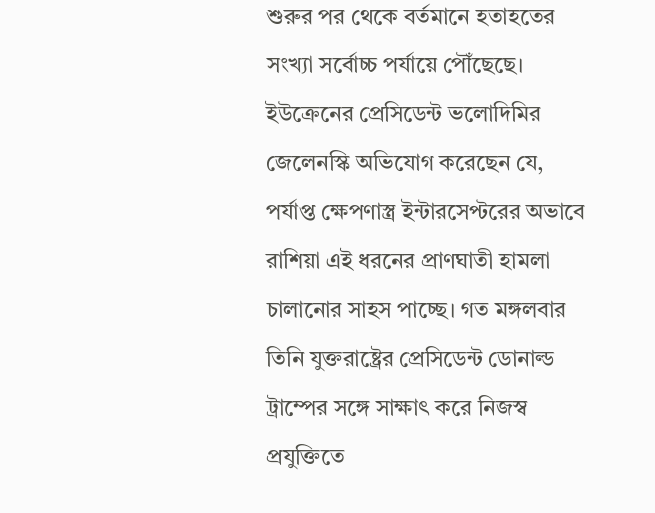শুরুর পর থেকে বর্তমানে হতাহতের সংখ্যা সর্বোচ্চ পর্যায়ে পৌঁছেছে।
ইউক্রেনের প্রেসিডেন্ট ভলোদিমির জেলেনস্কি অভিযোগ করেছেন যে, পর্যাপ্ত ক্ষেপণাস্ত্র ইন্টারসেপ্টরের অভাবে রাশিয়া এই ধরনের প্রাণঘাতী হামলা চালানোর সাহস পাচ্ছে। গত মঙ্গলবার তিনি যুক্তরাষ্ট্রের প্রেসিডেন্ট ডোনাল্ড ট্রাম্পের সঙ্গে সাক্ষাৎ করে নিজস্ব প্রযুক্তিতে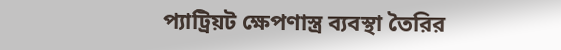প্যাট্রিয়ট ক্ষেপণাস্ত্র ব্যবস্থা তৈরির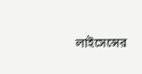লাইসেন্সের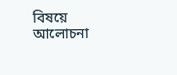বিষয়ে আলোচনা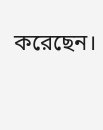করেছেন।